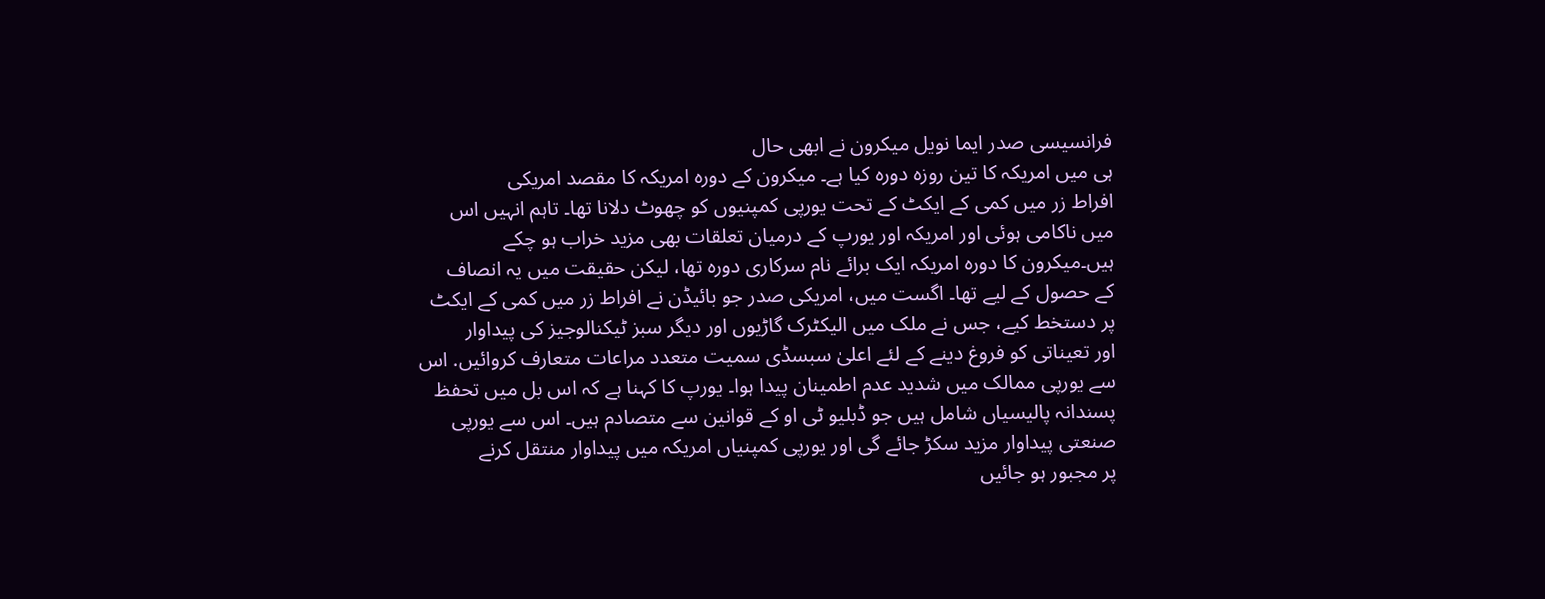فرانسیسی صدر ایما نویل میکرون نے ابھی حال
ہی میں امریکہ کا تین روزہ دورہ کیا ہے۔ میکرون کے دورہ امریکہ کا مقصد امریکی
افراط زر میں کمی کے ایکٹ کے تحت یورپی کمپنیوں کو چھوٹ دلانا تھا۔ تاہم انہیں اس
میں ناکامی ہوئی اور امریکہ اور یورپ کے درمیان تعلقات بھی مزید خراب ہو چکے
ہیں۔میکرون کا دورہ امریکہ ایک برائے نام سرکاری دورہ تھا، لیکن حقیقت میں یہ انصاف
کے حصول کے لیے تھا۔ اگست میں، امریکی صدر جو بائیڈن نے افراط زر میں کمی کے ایکٹ
پر دستخط کیے، جس نے ملک میں الیکٹرک گاڑیوں اور دیگر سبز ٹیکنالوجیز کی پیداوار
اور تعیناتی کو فروغ دینے کے لئے اعلیٰ سبسڈی سمیت متعدد مراعات متعارف کروائیں. اس
سے یورپی ممالک میں شدید عدم اطمینان پیدا ہوا۔ یورپ کا کہنا ہے کہ اس بل میں تحفظ
پسندانہ پالیسیاں شامل ہیں جو ڈبلیو ٹی او کے قوانین سے متصادم ہیں۔ اس سے یورپی
صنعتی پیداوار مزید سکڑ جائے گی اور یورپی کمپنیاں امریکہ میں پیداوار منتقل کرنے
پر مجبور ہو جائیں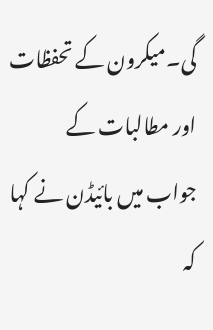گی۔میکرون کے تحفظات اور مطالبات کے
جواب میں بائیڈن نے کہا کہ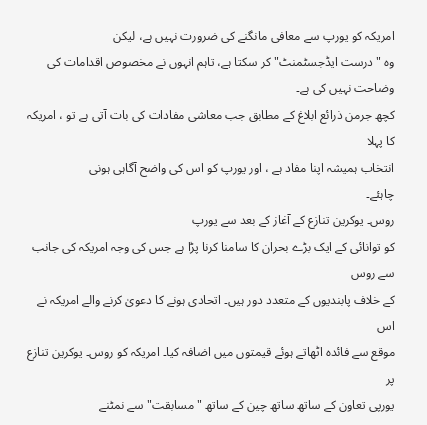امریکہ کو یورپ سے معافی مانگنے کی ضرورت نہیں ہے، لیکن
وہ "درست ایڈجسٹمنٹ" کر سکتا ہے، تاہم انہوں نے مخصوص اقدامات کی وضاحت نہیں کی ہے۔
کچھ جرمن ذرائع ابلاغ کے مطابق جب معاشی مفادات کی بات آتی ہے تو ، امریکہ کا پہلا
انتخاب ہمیشہ اپنا مفاد ہے ، اور یورپ کو اس کی واضح آگاہی ہونی
چاہئے۔
روس۔ یوکرین تنازع کے آغاز کے بعد سے یورپ
کو توانائی کے ایک بڑے بحران کا سامنا کرنا پڑا ہے جس کی وجہ امریکہ کی جانب سے روس
کے خلاف پابندیوں کے متعدد دور ہیں۔ اتحادی ہونے کا دعویٰ کرنے والے امریکہ نے اس
موقع سے فائدہ اٹھاتے ہوئے قیمتوں میں اضافہ کیا۔ امریکہ کو روس۔ یوکرین تنازع پر
یورپی تعاون کے ساتھ ساتھ چین کے ساتھ "مسابقت" سے نمٹنے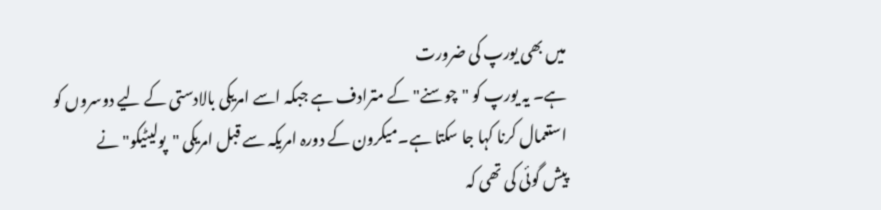میں بھی یورپ کی ضرورت
ہے۔ یہ یورپ کو "چوسنے" کے مترادف ہے جبکہ اسے امریکی بالادستی کے لیے دوسروں کو
استعمال کرنا کہا جا سکتا ہے۔میکرون کے دورہ امریکہ سے قبل امریکی "پولیٹیکو" نے
پیش گوئی کی تھی کہ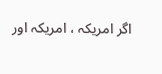اگر امریکہ ، امریکہ اور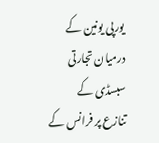یورپی یونین کے درمیان تجارتی سبسڈی کے
تنازع پر فرانس کے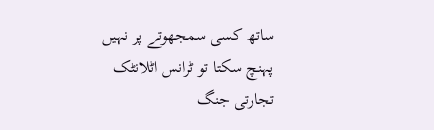ساتھ کسی سمجھوتے پر نہیں پہنچ سکتا تو ٹرانس اٹلانٹک تجارتی جنگ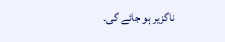ناگزیر ہو جائے گی۔